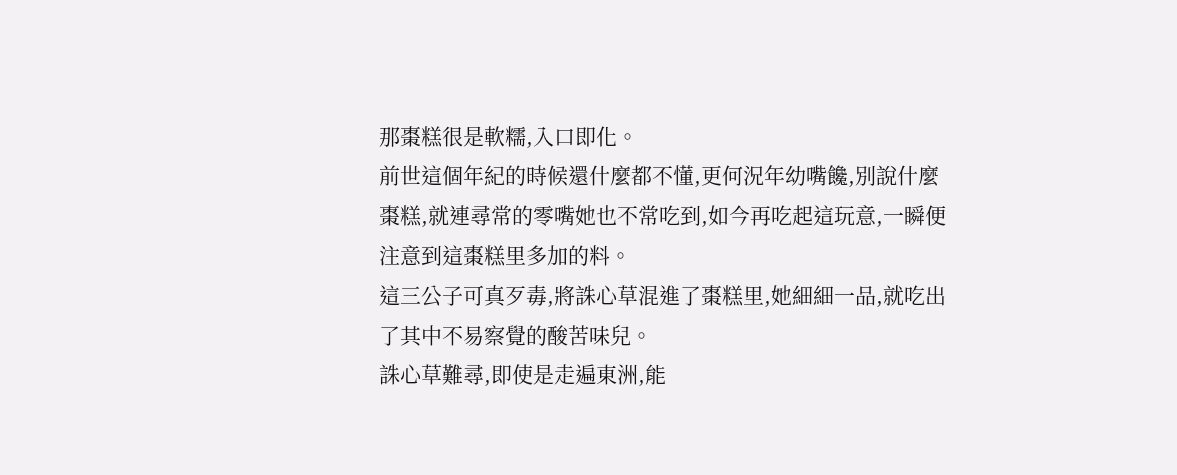那棗糕很是軟糯,入口即化。
前世這個年紀的時候還什麼都不懂,更何況年幼嘴饞,別說什麼棗糕,就連尋常的零嘴她也不常吃到,如今再吃起這玩意,一瞬便注意到這棗糕里多加的料。
這三公子可真歹毒,將誅心草混進了棗糕里,她細細一品,就吃出了其中不易察覺的酸苦味兒。
誅心草難尋,即使是走遍東洲,能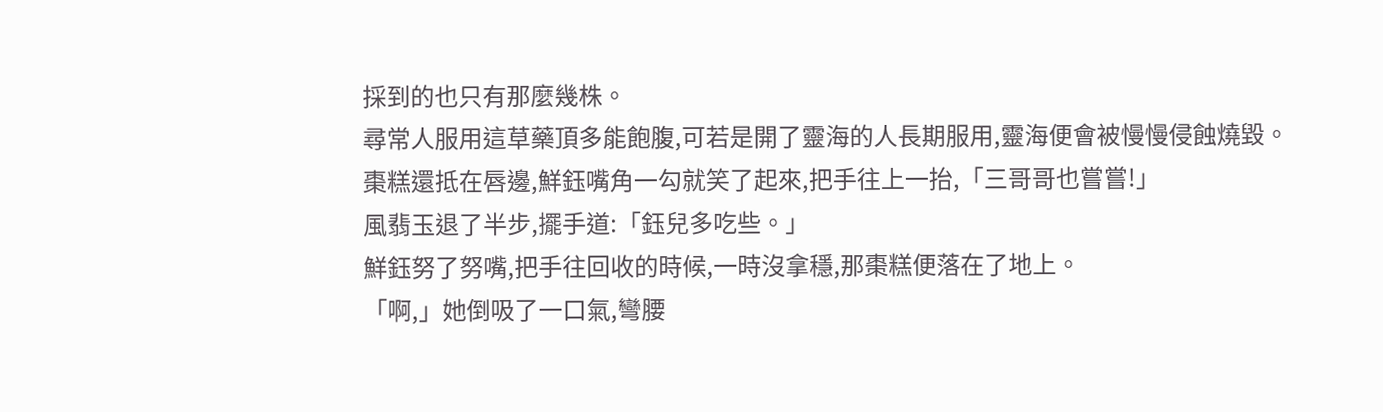採到的也只有那麼幾株。
尋常人服用這草藥頂多能飽腹,可若是開了靈海的人長期服用,靈海便會被慢慢侵蝕燒毀。
棗糕還抵在唇邊,鮮鈺嘴角一勾就笑了起來,把手往上一抬,「三哥哥也嘗嘗!」
風翡玉退了半步,擺手道:「鈺兒多吃些。」
鮮鈺努了努嘴,把手往回收的時候,一時沒拿穩,那棗糕便落在了地上。
「啊,」她倒吸了一口氣,彎腰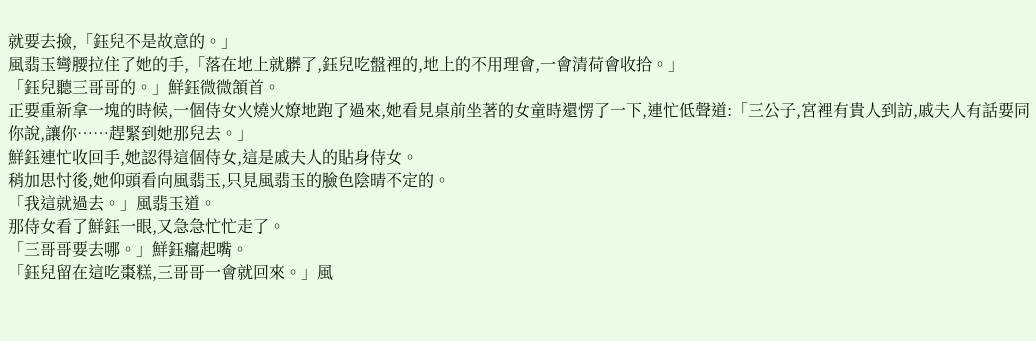就要去撿,「鈺兒不是故意的。」
風翡玉彎腰拉住了她的手,「落在地上就髒了,鈺兒吃盤裡的,地上的不用理會,一會清荷會收拾。」
「鈺兒聽三哥哥的。」鮮鈺微微頷首。
正要重新拿一塊的時候,一個侍女火燒火燎地跑了過來,她看見桌前坐著的女童時還愣了一下,連忙低聲道:「三公子,宮裡有貴人到訪,戚夫人有話要同你說,讓你……趕緊到她那兒去。」
鮮鈺連忙收回手,她認得這個侍女,這是戚夫人的貼身侍女。
稍加思忖後,她仰頭看向風翡玉,只見風翡玉的臉色陰晴不定的。
「我這就過去。」風翡玉道。
那侍女看了鮮鈺一眼,又急急忙忙走了。
「三哥哥要去哪。」鮮鈺癟起嘴。
「鈺兒留在這吃棗糕,三哥哥一會就回來。」風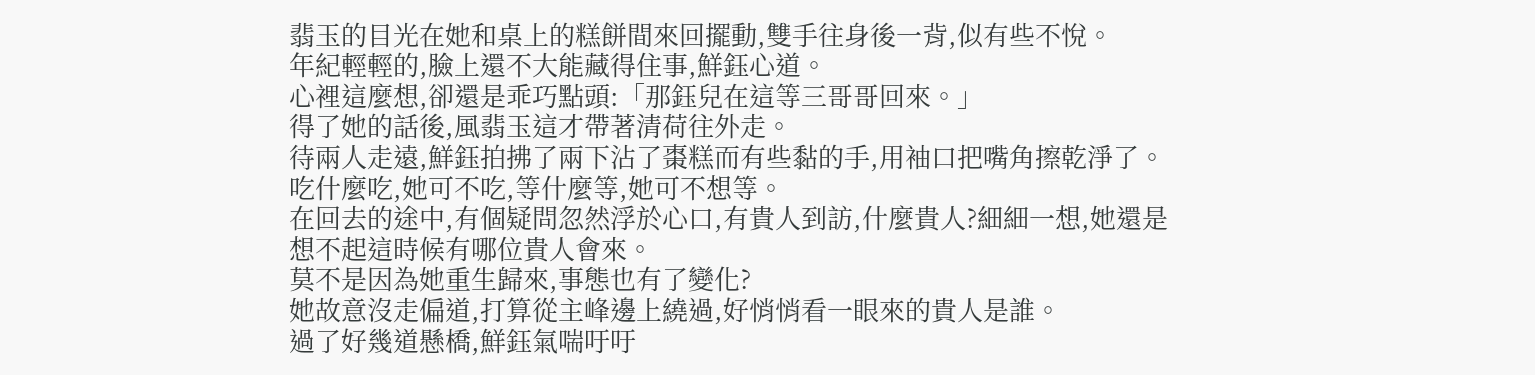翡玉的目光在她和桌上的糕餅間來回擺動,雙手往身後一背,似有些不悅。
年紀輕輕的,臉上還不大能藏得住事,鮮鈺心道。
心裡這麼想,卻還是乖巧點頭:「那鈺兒在這等三哥哥回來。」
得了她的話後,風翡玉這才帶著清荷往外走。
待兩人走遠,鮮鈺拍拂了兩下沾了棗糕而有些黏的手,用袖口把嘴角擦乾淨了。
吃什麼吃,她可不吃,等什麼等,她可不想等。
在回去的途中,有個疑問忽然浮於心口,有貴人到訪,什麼貴人?細細一想,她還是想不起這時候有哪位貴人會來。
莫不是因為她重生歸來,事態也有了變化?
她故意沒走偏道,打算從主峰邊上繞過,好悄悄看一眼來的貴人是誰。
過了好幾道懸橋,鮮鈺氣喘吁吁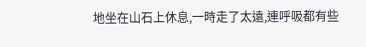地坐在山石上休息,一時走了太遠,連呼吸都有些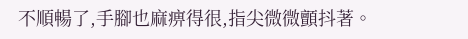不順暢了,手腳也麻痹得很,指尖微微顫抖著。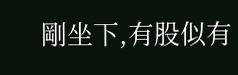剛坐下,有股似有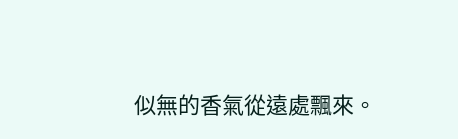似無的香氣從遠處飄來。